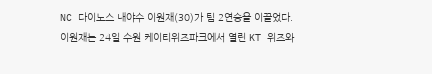NC 다이노스 내야수 이원재(30)가 팀 2연승을 이끌었다.
이원재는 24일 수원 케이티위즈파크에서 열린 KT 위즈와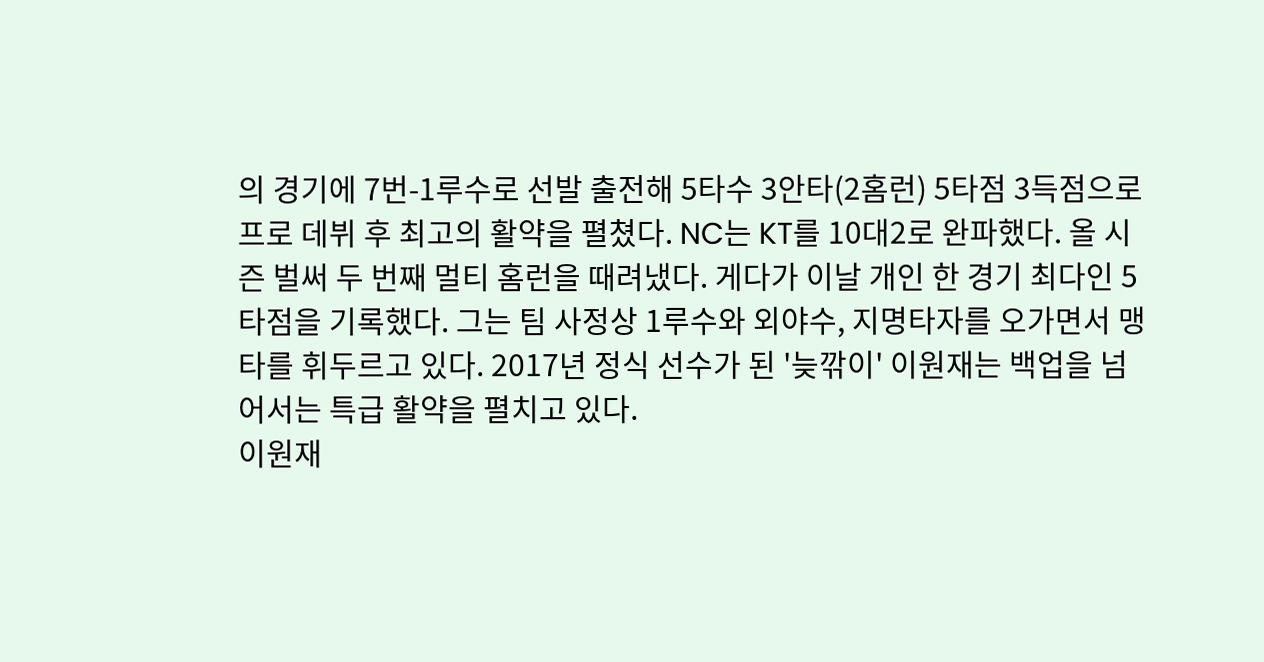의 경기에 7번-1루수로 선발 출전해 5타수 3안타(2홈런) 5타점 3득점으로 프로 데뷔 후 최고의 활약을 펼쳤다. NC는 KT를 10대2로 완파했다. 올 시즌 벌써 두 번째 멀티 홈런을 때려냈다. 게다가 이날 개인 한 경기 최다인 5타점을 기록했다. 그는 팀 사정상 1루수와 외야수, 지명타자를 오가면서 맹타를 휘두르고 있다. 2017년 정식 선수가 된 '늦깎이' 이원재는 백업을 넘어서는 특급 활약을 펼치고 있다.
이원재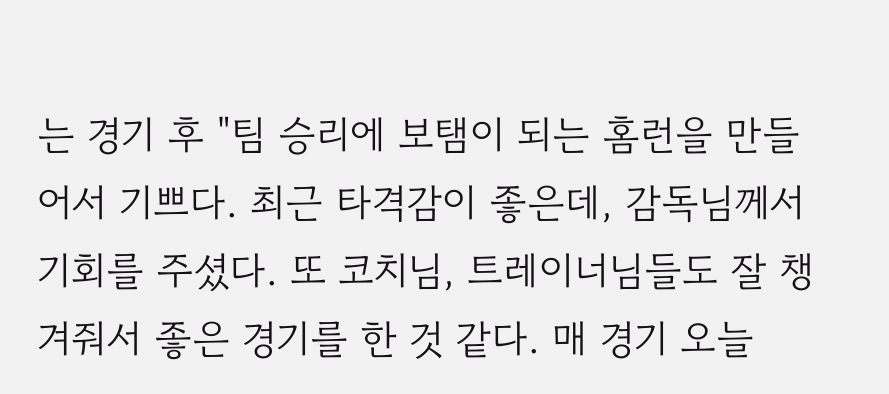는 경기 후 "팀 승리에 보탬이 되는 홈런을 만들어서 기쁘다. 최근 타격감이 좋은데, 감독님께서 기회를 주셨다. 또 코치님, 트레이너님들도 잘 챙겨줘서 좋은 경기를 한 것 같다. 매 경기 오늘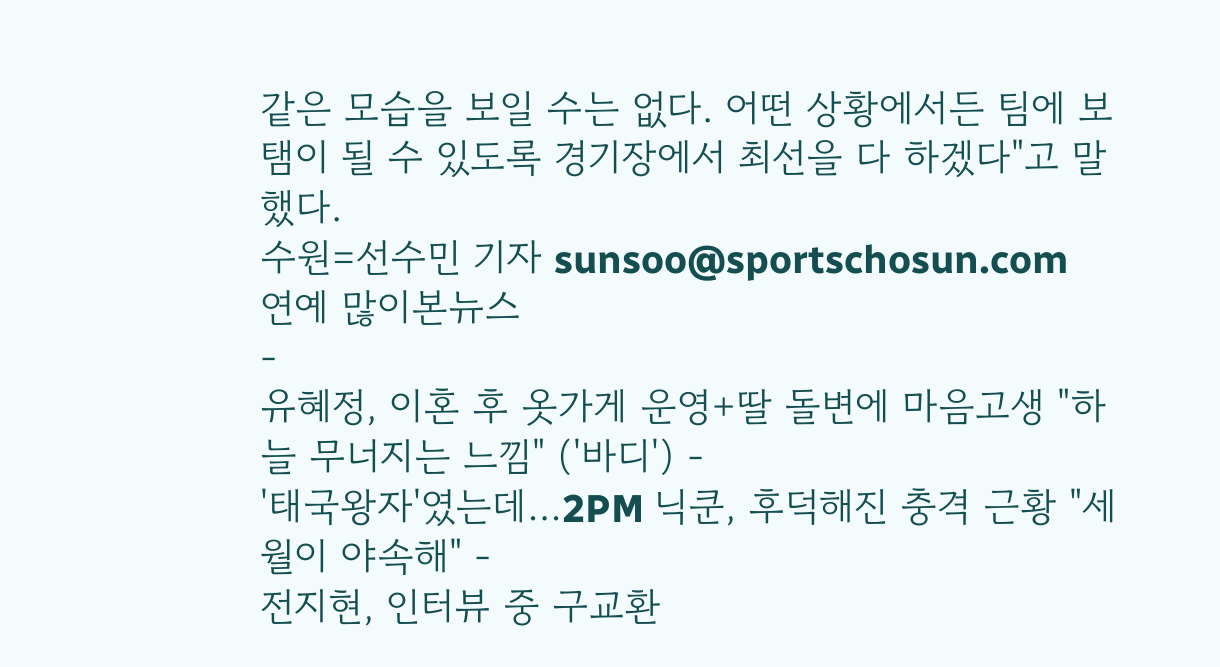같은 모습을 보일 수는 없다. 어떤 상황에서든 팀에 보탬이 될 수 있도록 경기장에서 최선을 다 하겠다"고 말했다.
수원=선수민 기자 sunsoo@sportschosun.com
연예 많이본뉴스
-
유혜정, 이혼 후 옷가게 운영+딸 돌변에 마음고생 "하늘 무너지는 느낌" ('바디') -
'태국왕자'였는데…2PM 닉쿤, 후덕해진 충격 근황 "세월이 야속해" -
전지현, 인터뷰 중 구교환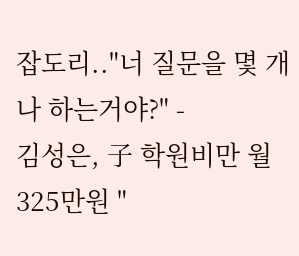잡도리.."너 질문을 몇 개나 하는거야?" -
김성은, 子 학원비만 월 325만원 "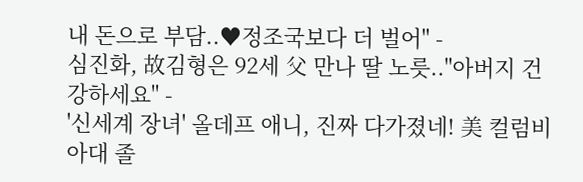내 돈으로 부담..♥정조국보다 더 벌어" -
심진화, 故김형은 92세 父 만나 딸 노릇.."아버지 건강하세요" -
'신세계 장녀' 올데프 애니, 진짜 다가졌네! 美 컬럼비아대 졸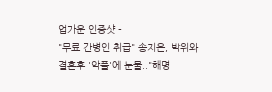업가운 인증샷 -
"무료 간병인 취급" 송지은, 박위와 결혼후 '악플'에 눈물.."해명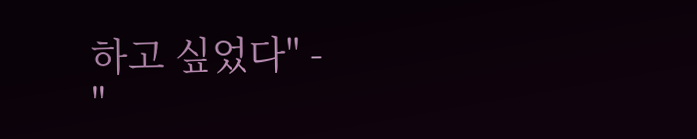하고 싶었다" -
"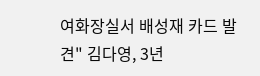여화장실서 배성재 카드 발견" 김다영, 3년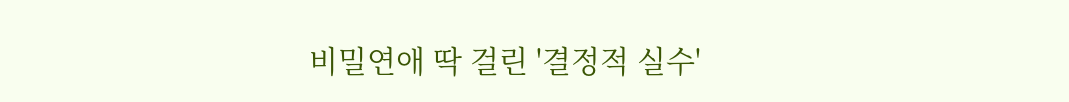비밀연애 딱 걸린 '결정적 실수'